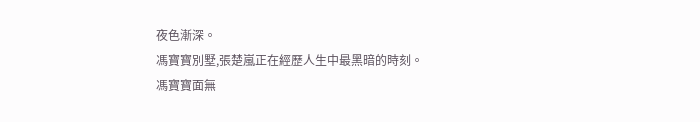夜色漸深。
馮寶寶別墅,張楚嵐正在經歷人生中最黑暗的時刻。
馮寶寶面無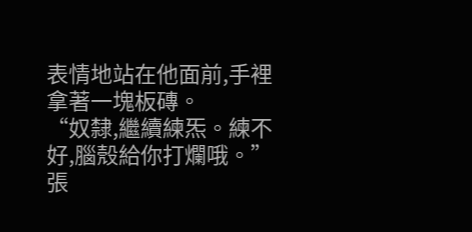表情地站在他面前,手裡拿著一塊板磚。
“奴隸,繼續練炁。練不好,腦殼給你打爛哦。”
張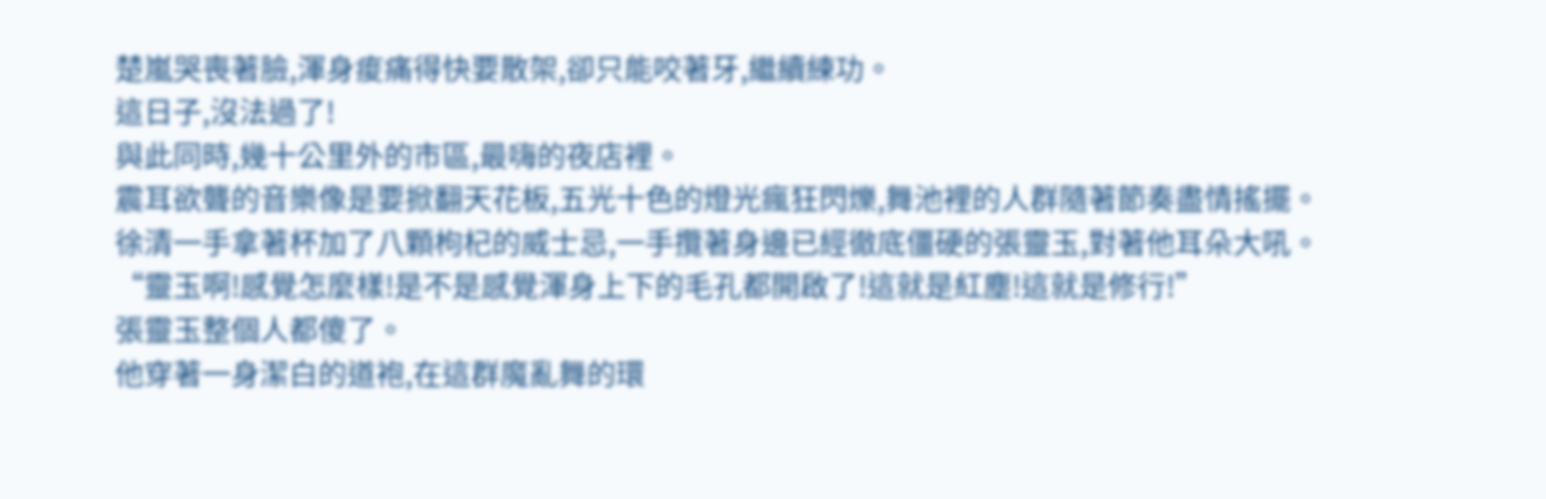楚嵐哭喪著臉,渾身痠痛得快要散架,卻只能咬著牙,繼續練功。
這日子,沒法過了!
與此同時,幾十公里外的市區,最嗨的夜店裡。
震耳欲聾的音樂像是要掀翻天花板,五光十色的燈光瘋狂閃爍,舞池裡的人群隨著節奏盡情搖擺。
徐清一手拿著杯加了八顆枸杞的威士忌,一手攬著身邊已經徹底僵硬的張靈玉,對著他耳朵大吼。
“靈玉啊!感覺怎麼樣!是不是感覺渾身上下的毛孔都開啟了!這就是紅塵!這就是修行!”
張靈玉整個人都傻了。
他穿著一身潔白的道袍,在這群魔亂舞的環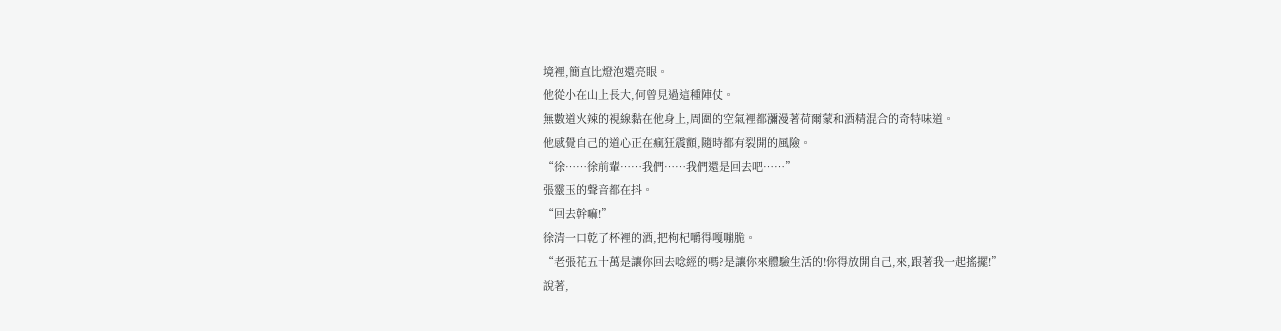境裡,簡直比燈泡還亮眼。
他從小在山上長大,何曾見過這種陣仗。
無數道火辣的視線黏在他身上,周圍的空氣裡都瀰漫著荷爾蒙和酒精混合的奇特味道。
他感覺自己的道心正在瘋狂震顫,隨時都有裂開的風險。
“徐……徐前輩……我們……我們還是回去吧……”
張靈玉的聲音都在抖。
“回去幹嘛!”
徐清一口乾了杯裡的酒,把枸杞嚼得嘎嘣脆。
“老張花五十萬是讓你回去唸經的嗎?是讓你來體驗生活的!你得放開自己,來,跟著我一起搖擺!”
說著,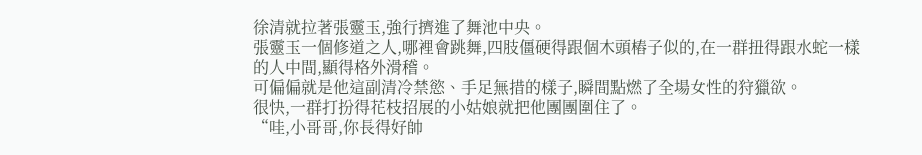徐清就拉著張靈玉,強行擠進了舞池中央。
張靈玉一個修道之人,哪裡會跳舞,四肢僵硬得跟個木頭樁子似的,在一群扭得跟水蛇一樣的人中間,顯得格外滑稽。
可偏偏就是他這副清冷禁慾、手足無措的樣子,瞬間點燃了全場女性的狩獵欲。
很快,一群打扮得花枝招展的小姑娘就把他團團圍住了。
“哇,小哥哥,你長得好帥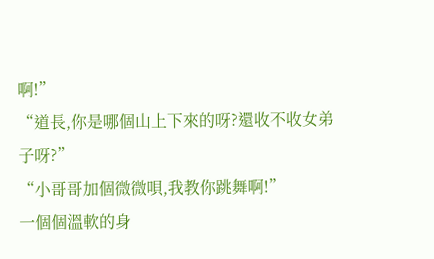啊!”
“道長,你是哪個山上下來的呀?還收不收女弟子呀?”
“小哥哥加個微微唄,我教你跳舞啊!”
一個個溫軟的身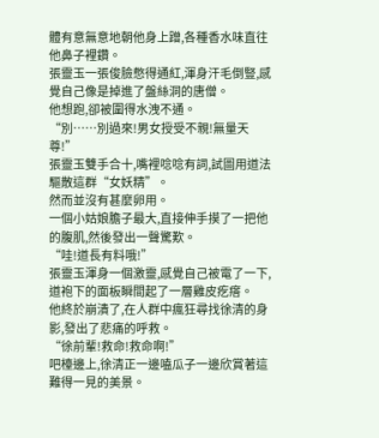體有意無意地朝他身上蹭,各種香水味直往他鼻子裡鑽。
張靈玉一張俊臉憋得通紅,渾身汗毛倒豎,感覺自己像是掉進了盤絲洞的唐僧。
他想跑,卻被圍得水洩不通。
“別……別過來!男女授受不親!無量天尊!”
張靈玉雙手合十,嘴裡唸唸有詞,試圖用道法驅散這群“女妖精”。
然而並沒有甚麼卵用。
一個小姑娘膽子最大,直接伸手摸了一把他的腹肌,然後發出一聲驚歎。
“哇!道長有料哦!”
張靈玉渾身一個激靈,感覺自己被電了一下,道袍下的面板瞬間起了一層雞皮疙瘩。
他終於崩潰了,在人群中瘋狂尋找徐清的身影,發出了悲痛的呼救。
“徐前輩!救命!救命啊!”
吧檯邊上,徐清正一邊嗑瓜子一邊欣賞著這難得一見的美景。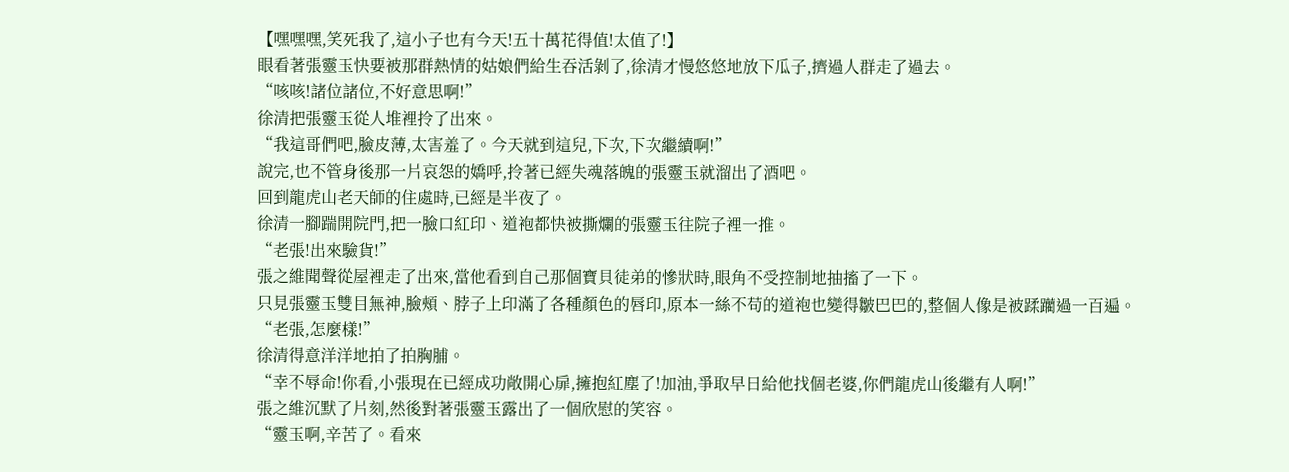【嘿嘿嘿,笑死我了,這小子也有今天!五十萬花得值!太值了!】
眼看著張靈玉快要被那群熱情的姑娘們給生吞活剝了,徐清才慢悠悠地放下瓜子,擠過人群走了過去。
“咳咳!諸位諸位,不好意思啊!”
徐清把張靈玉從人堆裡拎了出來。
“我這哥們吧,臉皮薄,太害羞了。今天就到這兒,下次,下次繼續啊!”
說完,也不管身後那一片哀怨的嬌呼,拎著已經失魂落魄的張靈玉就溜出了酒吧。
回到龍虎山老天師的住處時,已經是半夜了。
徐清一腳踹開院門,把一臉口紅印、道袍都快被撕爛的張靈玉往院子裡一推。
“老張!出來驗貨!”
張之維聞聲從屋裡走了出來,當他看到自己那個寶貝徒弟的慘狀時,眼角不受控制地抽搐了一下。
只見張靈玉雙目無神,臉頰、脖子上印滿了各種顏色的唇印,原本一絲不苟的道袍也變得皺巴巴的,整個人像是被蹂躪過一百遍。
“老張,怎麼樣!”
徐清得意洋洋地拍了拍胸脯。
“幸不辱命!你看,小張現在已經成功敞開心扉,擁抱紅塵了!加油,爭取早日給他找個老婆,你們龍虎山後繼有人啊!”
張之維沉默了片刻,然後對著張靈玉露出了一個欣慰的笑容。
“靈玉啊,辛苦了。看來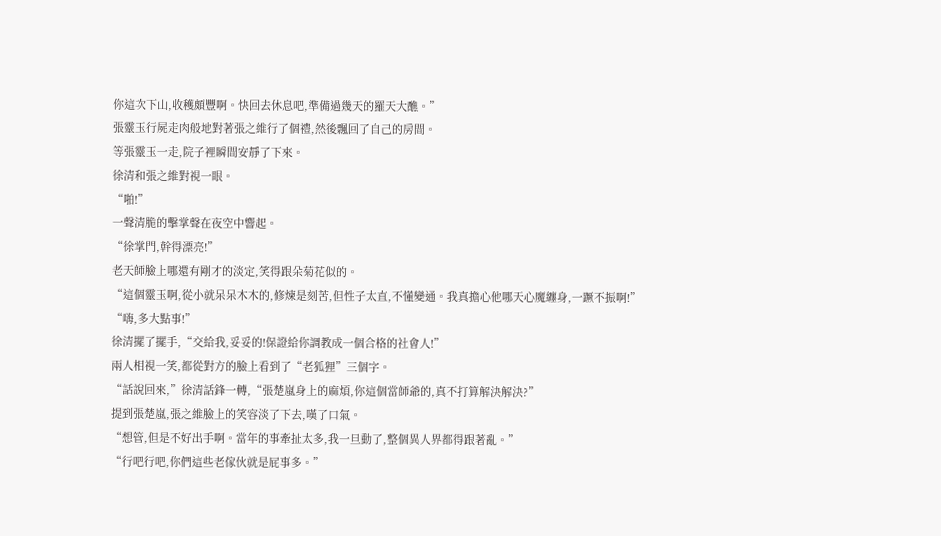你這次下山,收穫頗豐啊。快回去休息吧,準備過幾天的羅天大醮。”
張靈玉行屍走肉般地對著張之維行了個禮,然後飄回了自己的房間。
等張靈玉一走,院子裡瞬間安靜了下來。
徐清和張之維對視一眼。
“啪!”
一聲清脆的擊掌聲在夜空中響起。
“徐掌門,幹得漂亮!”
老天師臉上哪還有剛才的淡定,笑得跟朵菊花似的。
“這個靈玉啊,從小就呆呆木木的,修煉是刻苦,但性子太直,不懂變通。我真擔心他哪天心魔纏身,一蹶不振啊!”
“嗨,多大點事!”
徐清擺了擺手,“交給我,妥妥的!保證給你調教成一個合格的社會人!”
兩人相視一笑,都從對方的臉上看到了“老狐狸”三個字。
“話說回來,”徐清話鋒一轉,“張楚嵐身上的麻煩,你這個當師爺的,真不打算解決解決?”
提到張楚嵐,張之維臉上的笑容淡了下去,嘆了口氣。
“想管,但是不好出手啊。當年的事牽扯太多,我一旦動了,整個異人界都得跟著亂。”
“行吧行吧,你們這些老傢伙就是屁事多。”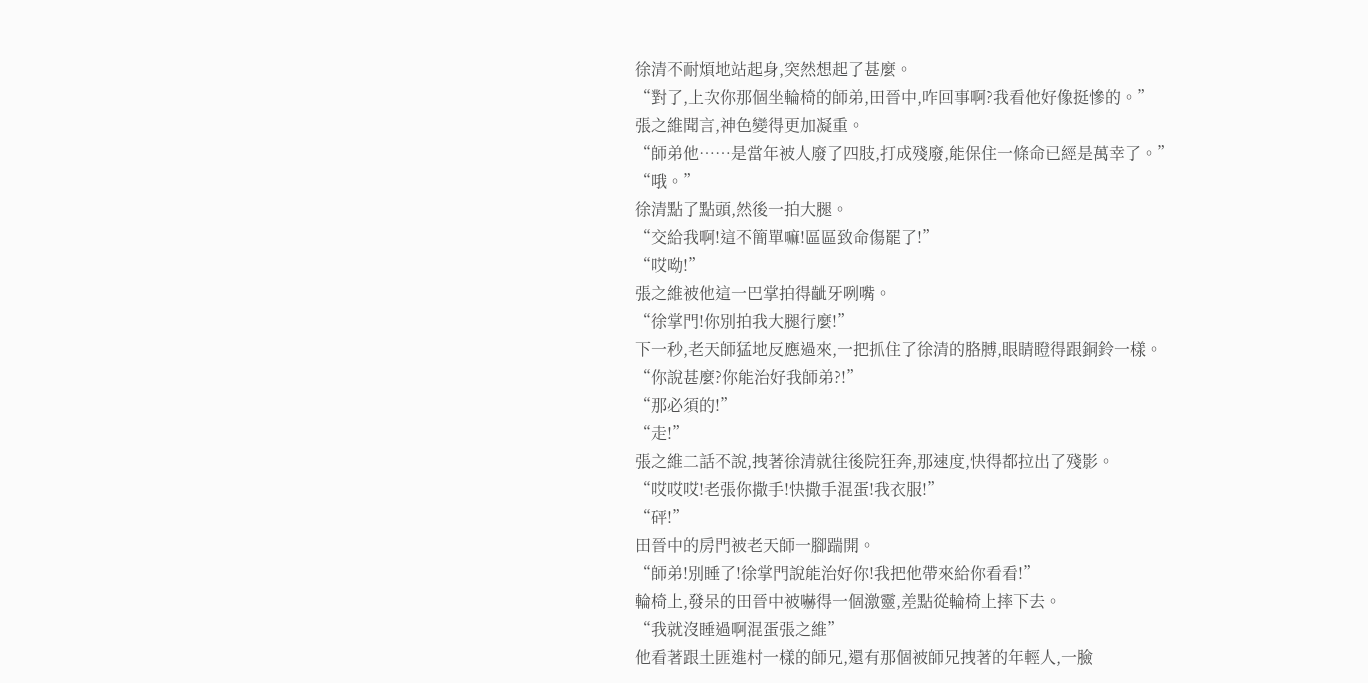徐清不耐煩地站起身,突然想起了甚麼。
“對了,上次你那個坐輪椅的師弟,田晉中,咋回事啊?我看他好像挺慘的。”
張之維聞言,神色變得更加凝重。
“師弟他……是當年被人廢了四肢,打成殘廢,能保住一條命已經是萬幸了。”
“哦。”
徐清點了點頭,然後一拍大腿。
“交給我啊!這不簡單嘛!區區致命傷罷了!”
“哎呦!”
張之維被他這一巴掌拍得齜牙咧嘴。
“徐掌門!你別拍我大腿行麼!”
下一秒,老天師猛地反應過來,一把抓住了徐清的胳膊,眼睛瞪得跟銅鈴一樣。
“你說甚麼?你能治好我師弟?!”
“那必須的!”
“走!”
張之維二話不說,拽著徐清就往後院狂奔,那速度,快得都拉出了殘影。
“哎哎哎!老張你撒手!快撒手混蛋!我衣服!”
“砰!”
田晉中的房門被老天師一腳踹開。
“師弟!別睡了!徐掌門說能治好你!我把他帶來給你看看!”
輪椅上,發呆的田晉中被嚇得一個激靈,差點從輪椅上摔下去。
“我就沒睡過啊混蛋張之維”
他看著跟土匪進村一樣的師兄,還有那個被師兄拽著的年輕人,一臉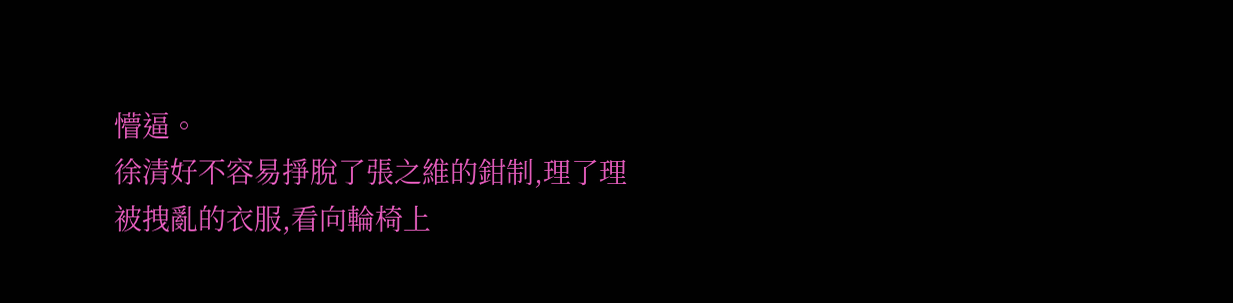懵逼。
徐清好不容易掙脫了張之維的鉗制,理了理被拽亂的衣服,看向輪椅上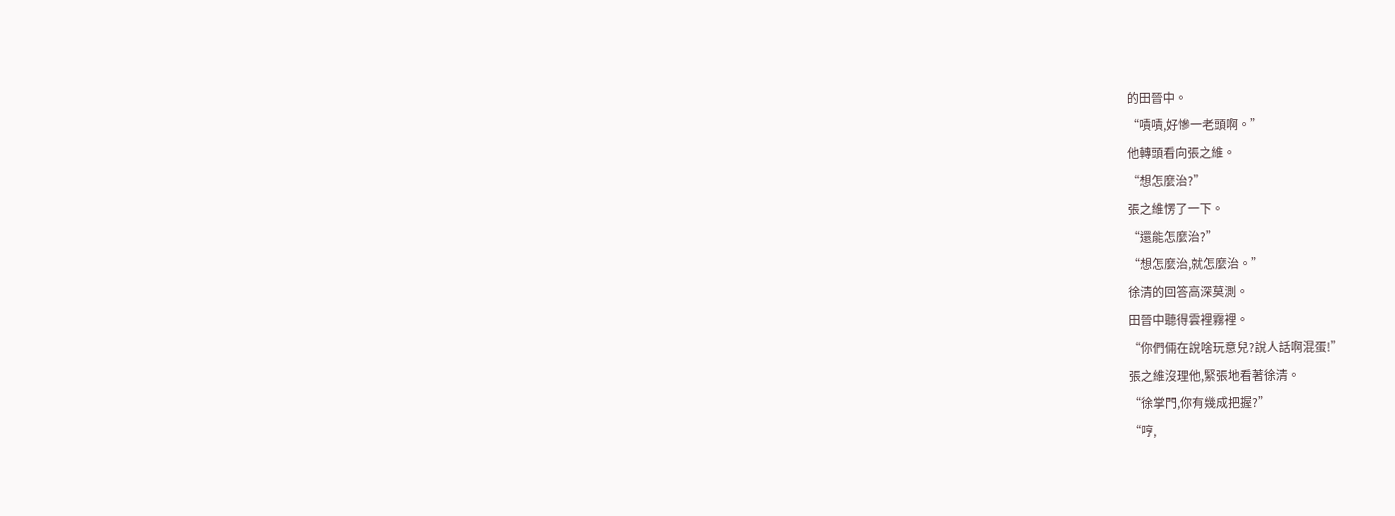的田晉中。
“嘖嘖,好慘一老頭啊。”
他轉頭看向張之維。
“想怎麼治?”
張之維愣了一下。
“還能怎麼治?”
“想怎麼治,就怎麼治。”
徐清的回答高深莫測。
田晉中聽得雲裡霧裡。
“你們倆在說啥玩意兒?說人話啊混蛋!”
張之維沒理他,緊張地看著徐清。
“徐掌門,你有幾成把握?”
“哼,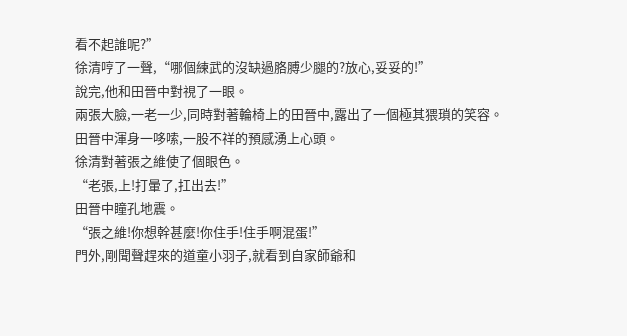看不起誰呢?”
徐清哼了一聲,“哪個練武的沒缺過胳膊少腿的?放心,妥妥的!”
說完,他和田晉中對視了一眼。
兩張大臉,一老一少,同時對著輪椅上的田晉中,露出了一個極其猥瑣的笑容。
田晉中渾身一哆嗦,一股不祥的預感湧上心頭。
徐清對著張之維使了個眼色。
“老張,上!打暈了,扛出去!”
田晉中瞳孔地震。
“張之維!你想幹甚麼!你住手!住手啊混蛋!”
門外,剛聞聲趕來的道童小羽子,就看到自家師爺和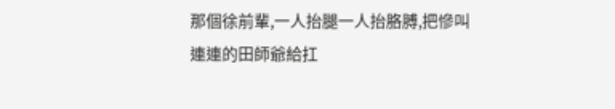那個徐前輩,一人抬腿一人抬胳膊,把慘叫連連的田師爺給扛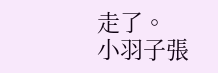走了。
小羽子張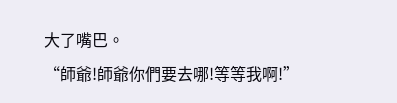大了嘴巴。
“師爺!師爺你們要去哪!等等我啊!”